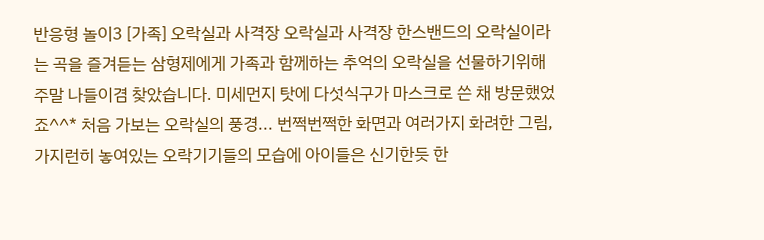반응형 놀이3 [가족] 오락실과 사격장 오락실과 사격장 한스밴드의 오락실이라는 곡을 즐겨듣는 삼형제에게 가족과 함께하는 추억의 오락실을 선물하기위해 주말 나들이겸 찾았습니다. 미세먼지 탓에 다섯식구가 마스크로 쓴 채 방문했었죠^^* 처음 가보는 오락실의 풍경... 번쩍번쩍한 화면과 여러가지 화려한 그림, 가지런히 놓여있는 오락기기들의 모습에 아이들은 신기한듯 한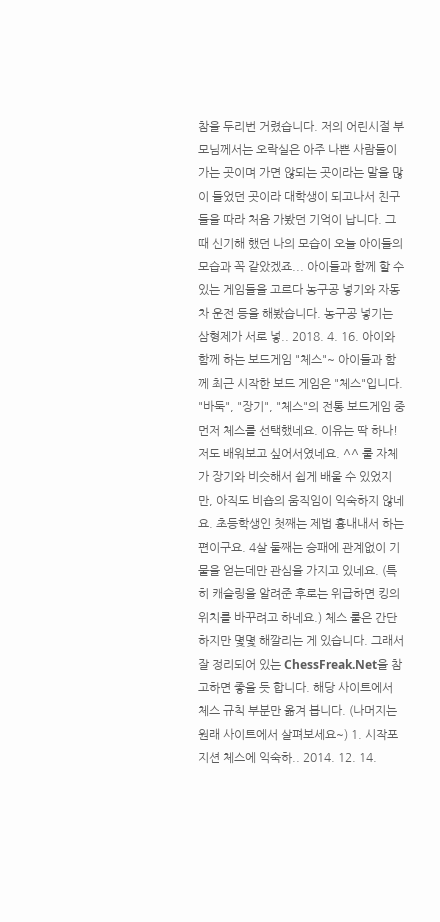참을 두리번 거렸습니다. 저의 어린시절 부모님께서는 오락실은 아주 나쁜 사람들이 가는 곳이며 가면 않되는 곳이라는 말을 많이 들었던 곳이라 대학생이 되고나서 친구들을 따라 처음 가봤던 기억이 납니다. 그때 신기해 했던 나의 모습이 오늘 아이들의 모습과 꼭 같았겠죠... 아이들과 함께 할 수 있는 게임들을 고르다 농구공 넣기와 자동차 운전 등을 해봤습니다. 농구공 넣기는 삼형제가 서로 넣.. 2018. 4. 16. 아이와 함께 하는 보드게임 "체스"~ 아이들과 함께 최근 시작한 보드 게임은 "체스"입니다. "바둑", "장기", "체스"의 전통 보드게임 중 먼저 체스를 선택했네요. 이유는 딱 하나! 저도 배워보고 싶어서였네요. ^^ 룰 자체가 장기와 비슷해서 쉽게 배울 수 있었지만, 아직도 비숍의 움직임이 익숙하지 않네요. 초등학생인 첫째는 제법 흉내내서 하는 편이구요. 4살 둘째는 승패에 관계없이 기물을 얻는데만 관심을 가지고 있네요. (특히 캐슬링을 알려준 후로는 위급하면 킹의 위치를 바꾸려고 하네요.) 체스 룰은 간단하지만 몇몇 해깔리는 게 있습니다. 그래서 잘 정리되어 있는 ChessFreak.Net을 참고하면 좋을 듯 합니다. 해당 사이트에서 체스 규칙 부분만 옮겨 봅니다. (나머지는 원래 사이트에서 살펴보세요~) 1. 시작포지션 체스에 익숙하.. 2014. 12. 14.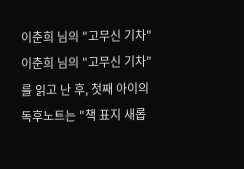이춘희 님의 "고무신 기차" 이춘희 님의 "고무신 기차"를 읽고 난 후, 첫째 아이의 독후노트는 "책 표지 새롭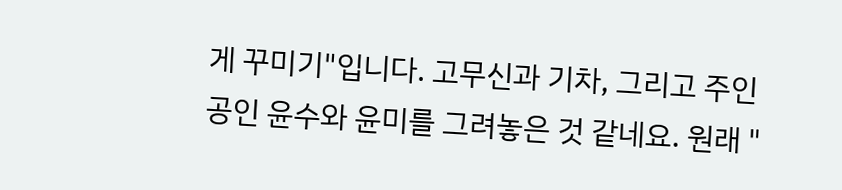게 꾸미기"입니다. 고무신과 기차, 그리고 주인공인 윤수와 윤미를 그려놓은 것 같네요. 원래 "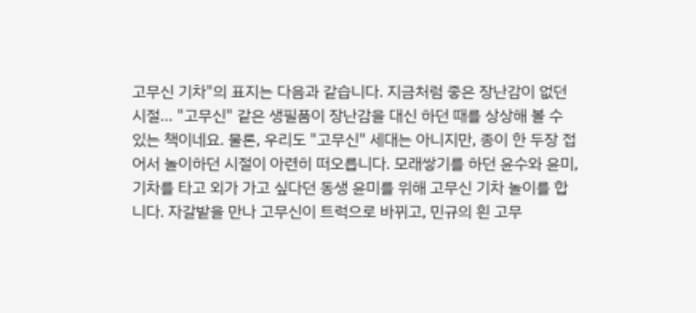고무신 기차"의 표지는 다음과 같습니다. 지금처럼 좋은 장난감이 없던 시절… "고무신" 같은 생필품이 장난감을 대신 하던 때를 상상해 볼 수 있는 책이네요. 물론, 우리도 "고무신" 세대는 아니지만, 종이 한 두장 접어서 놀이하던 시절이 아련히 떠오릅니다. 모래쌓기를 하던 윤수와 윤미, 기차를 타고 외가 가고 싶다던 동생 윤미를 위해 고무신 기차 놀이를 합니다. 자갈밭을 만나 고무신이 트럭으로 바뀌고, 민규의 흰 고무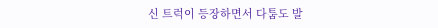신 트럭이 등장하면서 다툼도 발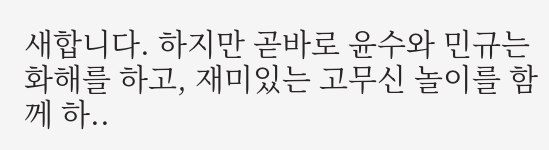새합니다. 하지만 곧바로 윤수와 민규는 화해를 하고, 재미있는 고무신 놀이를 함께 하..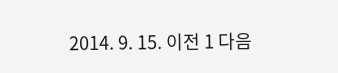2014. 9. 15. 이전 1 다음